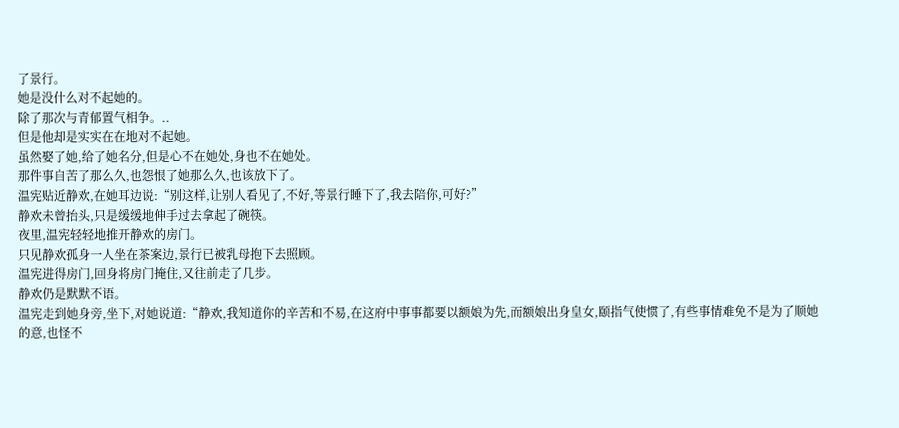了景行。
她是没什么对不起她的。
除了那次与青郁置气相争。..
但是他却是实实在在地对不起她。
虽然娶了她,给了她名分,但是心不在她处,身也不在她处。
那件事自苦了那么久,也怨恨了她那么久,也该放下了。
温宪贴近静欢,在她耳边说:“别这样,让别人看见了,不好,等景行睡下了,我去陪你,可好?”
静欢未曾抬头,只是缓缓地伸手过去拿起了碗筷。
夜里,温宪轻轻地推开静欢的房门。
只见静欢孤身一人坐在茶案边,景行已被乳母抱下去照顾。
温宪进得房门,回身将房门掩住,又往前走了几步。
静欢仍是默默不语。
温宪走到她身旁,坐下,对她说道:“静欢,我知道你的辛苦和不易,在这府中事事都要以额娘为先,而额娘出身皇女,颐指气使惯了,有些事情难免不是为了顺她的意,也怪不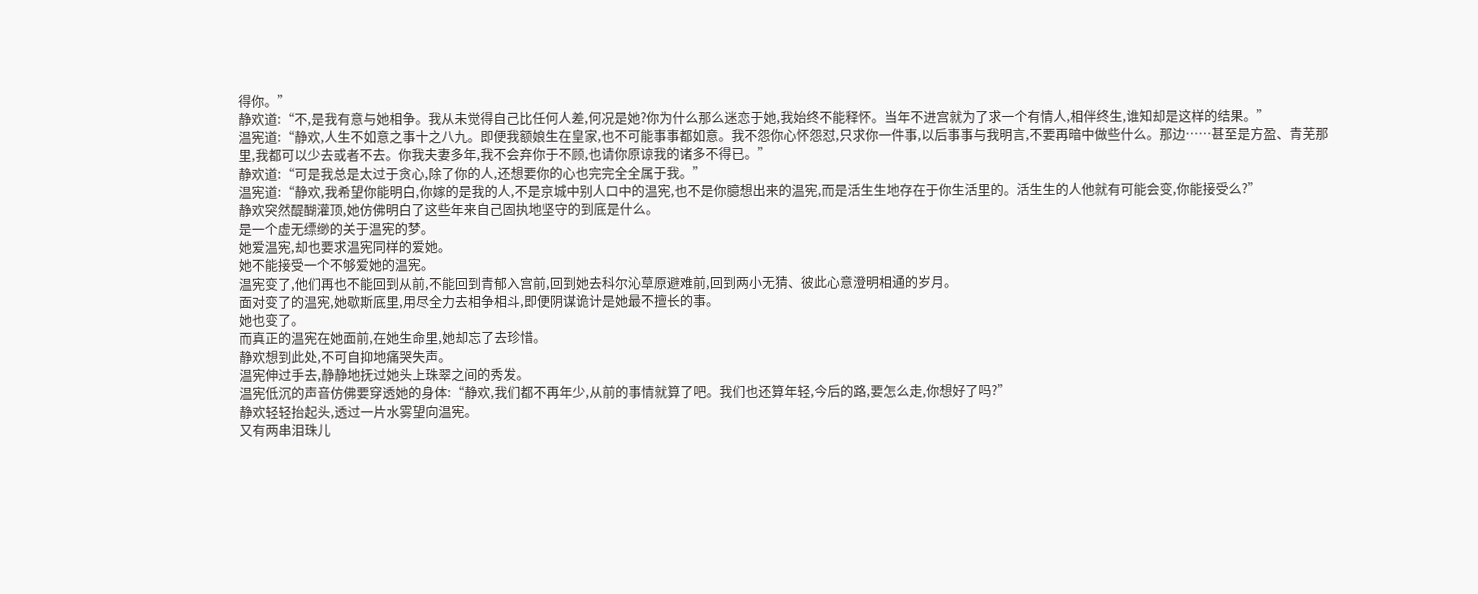得你。”
静欢道:“不,是我有意与她相争。我从未觉得自己比任何人差,何况是她?你为什么那么迷恋于她,我始终不能释怀。当年不进宫就为了求一个有情人,相伴终生,谁知却是这样的结果。”
温宪道:“静欢,人生不如意之事十之八九。即便我额娘生在皇家,也不可能事事都如意。我不怨你心怀怨怼,只求你一件事,以后事事与我明言,不要再暗中做些什么。那边……甚至是方盈、青芜那里,我都可以少去或者不去。你我夫妻多年,我不会弃你于不顾,也请你原谅我的诸多不得已。”
静欢道:“可是我总是太过于贪心,除了你的人,还想要你的心也完完全全属于我。”
温宪道:“静欢,我希望你能明白,你嫁的是我的人,不是京城中别人口中的温宪,也不是你臆想出来的温宪,而是活生生地存在于你生活里的。活生生的人他就有可能会变,你能接受么?”
静欢突然醍醐灌顶,她仿佛明白了这些年来自己固执地坚守的到底是什么。
是一个虚无缥缈的关于温宪的梦。
她爱温宪,却也要求温宪同样的爱她。
她不能接受一个不够爱她的温宪。
温宪变了,他们再也不能回到从前,不能回到青郁入宫前,回到她去科尔沁草原避难前,回到两小无猜、彼此心意澄明相通的岁月。
面对变了的温宪,她歇斯底里,用尽全力去相争相斗,即便阴谋诡计是她最不擅长的事。
她也变了。
而真正的温宪在她面前,在她生命里,她却忘了去珍惜。
静欢想到此处,不可自抑地痛哭失声。
温宪伸过手去,静静地抚过她头上珠翠之间的秀发。
温宪低沉的声音仿佛要穿透她的身体:“静欢,我们都不再年少,从前的事情就算了吧。我们也还算年轻,今后的路,要怎么走,你想好了吗?”
静欢轻轻抬起头,透过一片水雾望向温宪。
又有两串泪珠儿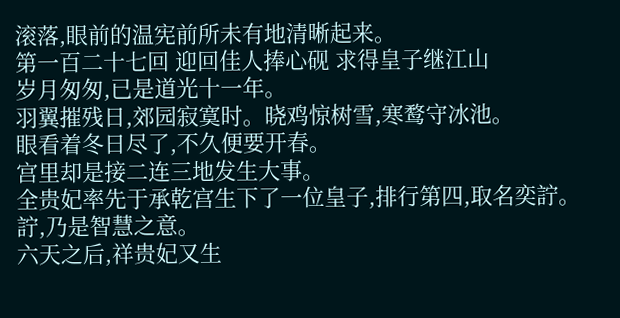滚落,眼前的温宪前所未有地清晰起来。
第一百二十七回 迎回佳人捧心砚 求得皇子继江山
岁月匆匆,已是道光十一年。
羽翼摧残日,郊园寂寞时。晓鸡惊树雪,寒鹜守冰池。
眼看着冬日尽了,不久便要开春。
宫里却是接二连三地发生大事。
全贵妃率先于承乾宫生下了一位皇子,排行第四,取名奕詝。
詝,乃是智慧之意。
六天之后,祥贵妃又生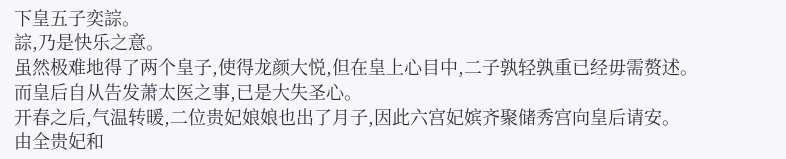下皇五子奕誴。
誴,乃是快乐之意。
虽然极难地得了两个皇子,使得龙颜大悦,但在皇上心目中,二子孰轻孰重已经毋需赘述。
而皇后自从告发萧太医之事,已是大失圣心。
开春之后,气温转暖,二位贵妃娘娘也出了月子,因此六宫妃嫔齐聚储秀宫向皇后请安。
由全贵妃和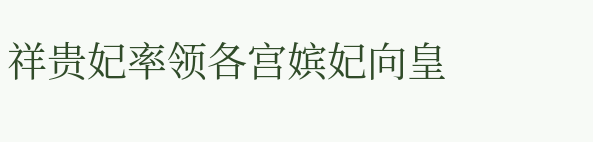祥贵妃率领各宫嫔妃向皇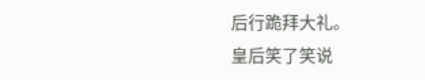后行跪拜大礼。
皇后笑了笑说